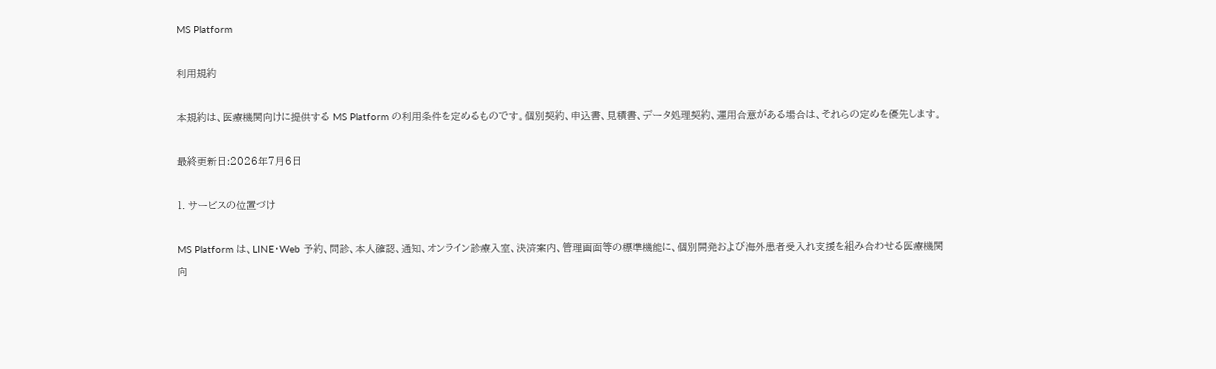MS Platform

利用規約

本規約は、医療機関向けに提供する MS Platform の利用条件を定めるものです。個別契約、申込書、見積書、データ処理契約、運用合意がある場合は、それらの定めを優先します。

最終更新日:2026年7月6日

1. サービスの位置づけ

MS Platform は、LINE・Web 予約、問診、本人確認、通知、オンライン診療入室、決済案内、管理画面等の標準機能に、個別開発および海外患者受入れ支援を組み合わせる医療機関向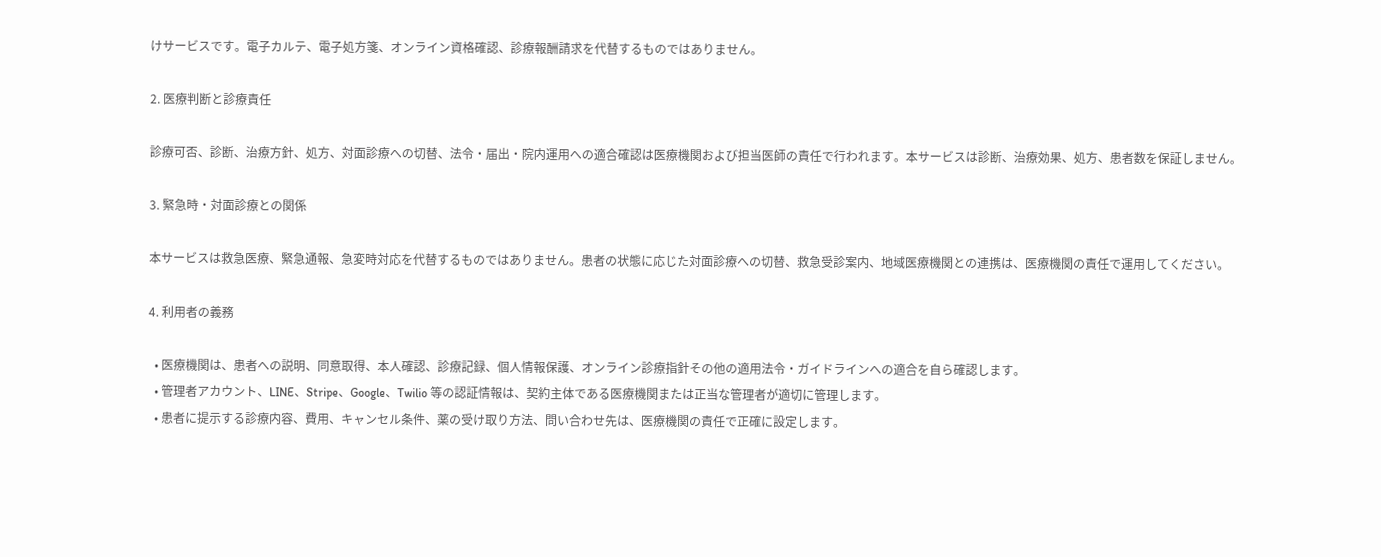けサービスです。電子カルテ、電子処方箋、オンライン資格確認、診療報酬請求を代替するものではありません。

2. 医療判断と診療責任

診療可否、診断、治療方針、処方、対面診療への切替、法令・届出・院内運用への適合確認は医療機関および担当医師の責任で行われます。本サービスは診断、治療効果、処方、患者数を保証しません。

3. 緊急時・対面診療との関係

本サービスは救急医療、緊急通報、急変時対応を代替するものではありません。患者の状態に応じた対面診療への切替、救急受診案内、地域医療機関との連携は、医療機関の責任で運用してください。

4. 利用者の義務

  • 医療機関は、患者への説明、同意取得、本人確認、診療記録、個人情報保護、オンライン診療指針その他の適用法令・ガイドラインへの適合を自ら確認します。
  • 管理者アカウント、LINE、Stripe、Google、Twilio 等の認証情報は、契約主体である医療機関または正当な管理者が適切に管理します。
  • 患者に提示する診療内容、費用、キャンセル条件、薬の受け取り方法、問い合わせ先は、医療機関の責任で正確に設定します。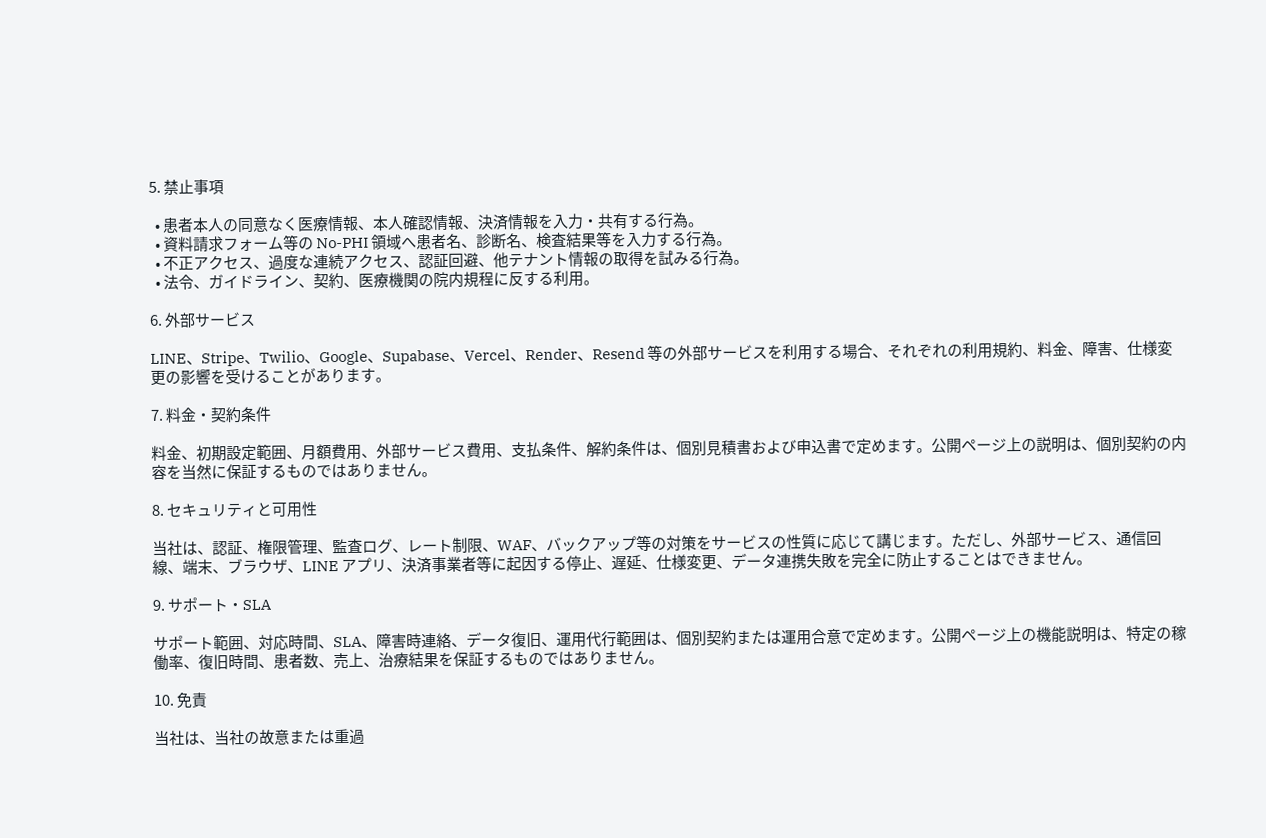5. 禁止事項

  • 患者本人の同意なく医療情報、本人確認情報、決済情報を入力・共有する行為。
  • 資料請求フォーム等の No-PHI 領域へ患者名、診断名、検査結果等を入力する行為。
  • 不正アクセス、過度な連続アクセス、認証回避、他テナント情報の取得を試みる行為。
  • 法令、ガイドライン、契約、医療機関の院内規程に反する利用。

6. 外部サービス

LINE、Stripe、Twilio、Google、Supabase、Vercel、Render、Resend 等の外部サービスを利用する場合、それぞれの利用規約、料金、障害、仕様変更の影響を受けることがあります。

7. 料金・契約条件

料金、初期設定範囲、月額費用、外部サービス費用、支払条件、解約条件は、個別見積書および申込書で定めます。公開ページ上の説明は、個別契約の内容を当然に保証するものではありません。

8. セキュリティと可用性

当社は、認証、権限管理、監査ログ、レート制限、WAF、バックアップ等の対策をサービスの性質に応じて講じます。ただし、外部サービス、通信回線、端末、ブラウザ、LINE アプリ、決済事業者等に起因する停止、遅延、仕様変更、データ連携失敗を完全に防止することはできません。

9. サポート・SLA

サポート範囲、対応時間、SLA、障害時連絡、データ復旧、運用代行範囲は、個別契約または運用合意で定めます。公開ページ上の機能説明は、特定の稼働率、復旧時間、患者数、売上、治療結果を保証するものではありません。

10. 免責

当社は、当社の故意または重過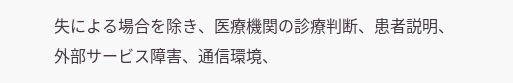失による場合を除き、医療機関の診療判断、患者説明、外部サービス障害、通信環境、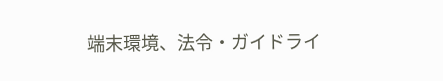端末環境、法令・ガイドライ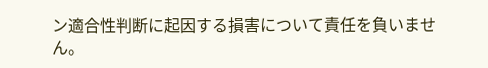ン適合性判断に起因する損害について責任を負いません。